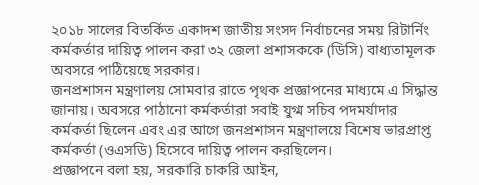২০১৮ সালের বিতর্কিত একাদশ জাতীয় সংসদ নির্বাচনের সময় রিটার্নিং কর্মকর্তার দায়িত্ব পালন করা ৩২ জেলা প্রশাসককে (ডিসি) বাধ্যতামূলক অবসরে পাঠিয়েছে সরকার।
জনপ্রশাসন মন্ত্রণালয় সোমবার রাতে পৃথক প্রজ্ঞাপনের মাধ্যমে এ সিদ্ধান্ত জানায়। অবসরে পাঠানো কর্মকর্তারা সবাই যুগ্ম সচিব পদমর্যাদার কর্মকর্তা ছিলেন এবং এর আগে জনপ্রশাসন মন্ত্রণালয়ে বিশেষ ভারপ্রাপ্ত কর্মকর্তা (ওএসডি) হিসেবে দায়িত্ব পালন করছিলেন।
প্রজ্ঞাপনে বলা হয়, সরকারি চাকরি আইন,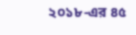২০১৮-এর ৪৫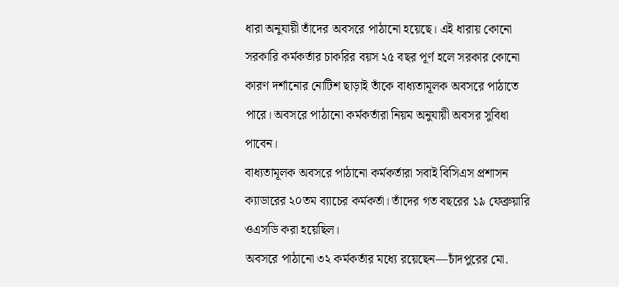ধারা অনুযায়ী তাঁদের অবসরে পাঠানো হয়েছে। এই ধারায় কোনো সরকারি কর্মকর্তার চাকরির বয়স ২৫ বছর পূর্ণ হলে সরকার কোনো কারণ দর্শানোর নোটিশ ছাড়াই তাঁকে বাধ্যতামূলক অবসরে পাঠাতে পারে। অবসরে পাঠানো কর্মকর্তারা নিয়ম অনুযায়ী অবসর সুবিধা পাবেন।
বাধ্যতামূলক অবসরে পাঠানো কর্মকর্তারা সবাই বিসিএস প্রশাসন ক্যাডারের ২০তম ব্যাচের কর্মকর্তা। তাঁদের গত বছরের ১৯ ফেব্রুয়ারি ওএসডি করা হয়েছিল।
অবসরে পাঠানো ৩২ কর্মকর্তার মধ্যে রয়েছেন—চাঁদপুরের মো.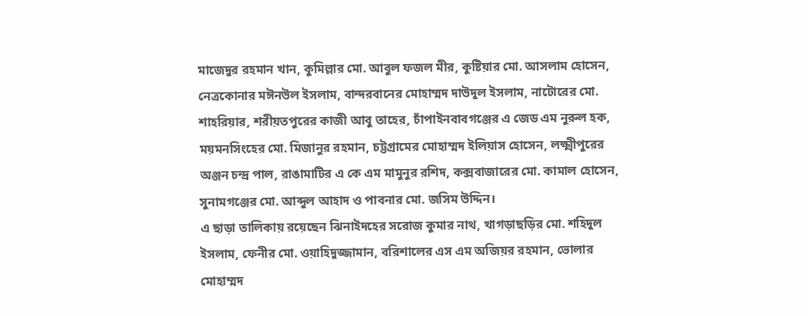মাজেদুর রহমান খান, কুমিল্লার মো. আবুল ফজল মীর, কুষ্টিয়ার মো. আসলাম হোসেন, নেত্রকোনার মঈনউল ইসলাম, বান্দরবানের মোহাম্মদ দাউদুল ইসলাম, নাটোরের মো. শাহরিয়ার, শরীয়তপুরের কাজী আবু তাহের, চাঁপাইনবাবগঞ্জের এ জেড এম নুরুল হক, ময়মনসিংহের মো. মিজানুর রহমান, চট্টগ্রামের মোহাম্মদ ইলিয়াস হোসেন, লক্ষ্মীপুরের অঞ্জন চন্দ্র পাল, রাঙামাটির এ কে এম মামুনুর রশিদ, কক্সবাজারের মো. কামাল হোসেন, সুনামগঞ্জের মো. আব্দুল আহাদ ও পাবনার মো. জসিম উদ্দিন।
এ ছাড়া তালিকায় রয়েছেন ঝিনাইদহের সরোজ কুমার নাথ, খাগড়াছড়ির মো. শহিদুল ইসলাম, ফেনীর মো. ওয়াহিদুজ্জামান, বরিশালের এস এম অজিয়র রহমান, ভোলার মোহাম্মদ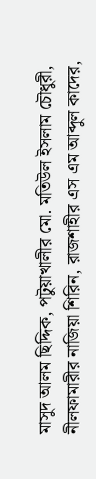মাসুদ আলম ছিদ্দিক, পটুয়াখালীর মো. মতিউল ইসলাম চৌধুরী, নীলফামারীর নাজিয়া শিরিন, রাজশাহীর এস এম আব্দুল কাদের,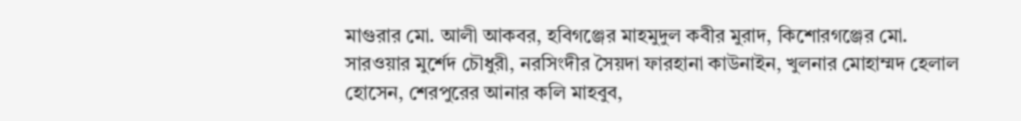মাগুরার মো. আলী আকবর, হবিগঞ্জের মাহমুদুল কবীর মুরাদ, কিশোরগঞ্জের মো. সারওয়ার মুর্শেদ চৌধুরী, নরসিংদীর সৈয়দা ফারহানা কাউনাইন, খুলনার মোহাম্মদ হেলাল হোসেন, শেরপুরের আনার কলি মাহবুব,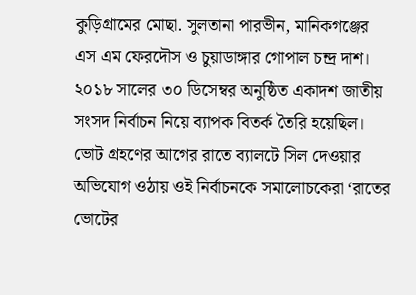কুড়িগ্রামের মোছা. সুলতানা পারভীন, মানিকগঞ্জের এস এম ফেরদৌস ও চুয়াডাঙ্গার গোপাল চন্দ্র দাশ।
২০১৮ সালের ৩০ ডিসেম্বর অনুষ্ঠিত একাদশ জাতীয় সংসদ নির্বাচন নিয়ে ব্যাপক বিতর্ক তৈরি হয়েছিল। ভোট গ্রহণের আগের রাতে ব্যালটে সিল দেওয়ার অভিযোগ ওঠায় ওই নির্বাচনকে সমালোচকেরা ‘রাতের ভোটের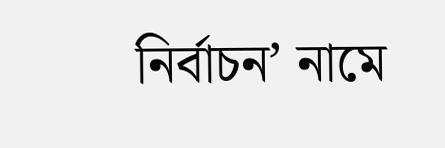নির্বাচন’ নামে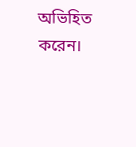অভিহিত করেন।